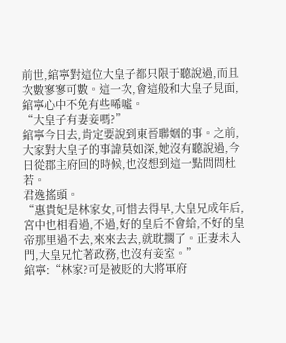前世,綰寧對這位大皇子都只限于聽說過,而且次數寥寥可數。這一次,會這般和大皇子見面,綰寧心中不免有些唏噓。
“大皇子有妻妾嗎?”
綰寧今日去,肯定要說到東晉聯姻的事。之前,大家對大皇子的事諱莫如深,她沒有聽說過,今日從郡主府回的時候,也沒想到這一點問問杜若。
君逸搖頭。
“惠貴妃是林家女,可惜去得早,大皇兄成年后,宮中也相看過,不過,好的皇后不會給,不好的皇帝那里過不去,來來去去,就耽擱了。正妻未入門,大皇兄忙著政務,也沒有妾室。”
綰寧:“林家?可是被貶的大將軍府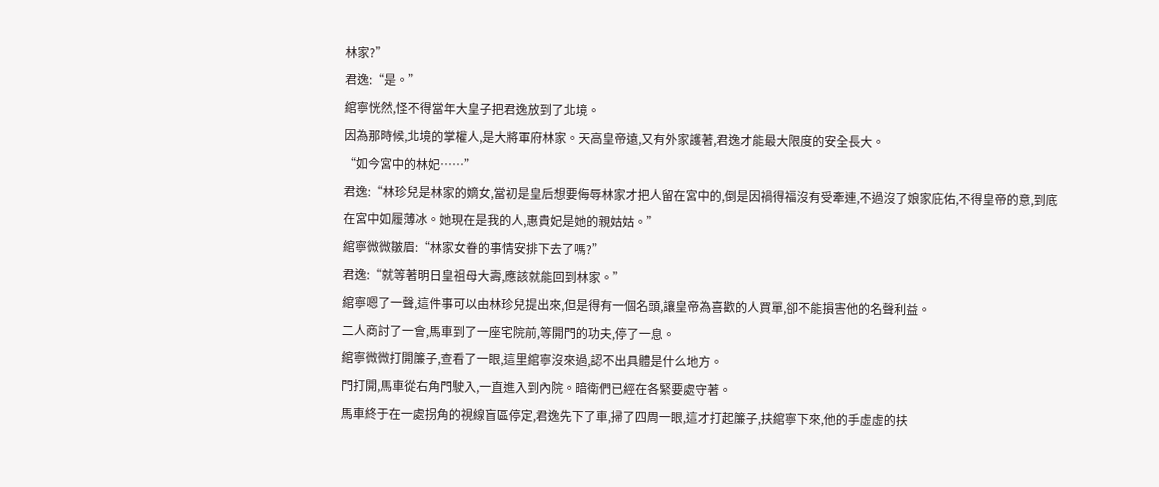林家?”
君逸:“是。”
綰寧恍然,怪不得當年大皇子把君逸放到了北境。
因為那時候,北境的掌權人,是大將軍府林家。天高皇帝遠,又有外家護著,君逸才能最大限度的安全長大。
“如今宮中的林妃……”
君逸:“林珍兒是林家的嫡女,當初是皇后想要侮辱林家才把人留在宮中的,倒是因禍得福沒有受牽連,不過沒了娘家庇佑,不得皇帝的意,到底在宮中如履薄冰。她現在是我的人,惠貴妃是她的親姑姑。”
綰寧微微皺眉:“林家女眷的事情安排下去了嗎?”
君逸:“就等著明日皇祖母大壽,應該就能回到林家。”
綰寧嗯了一聲,這件事可以由林珍兒提出來,但是得有一個名頭,讓皇帝為喜歡的人買單,卻不能損害他的名聲利益。
二人商討了一會,馬車到了一座宅院前,等開門的功夫,停了一息。
綰寧微微打開簾子,查看了一眼,這里綰寧沒來過,認不出具體是什么地方。
門打開,馬車從右角門駛入,一直進入到內院。暗衛們已經在各緊要處守著。
馬車終于在一處拐角的視線盲區停定,君逸先下了車,掃了四周一眼,這才打起簾子,扶綰寧下來,他的手虛虛的扶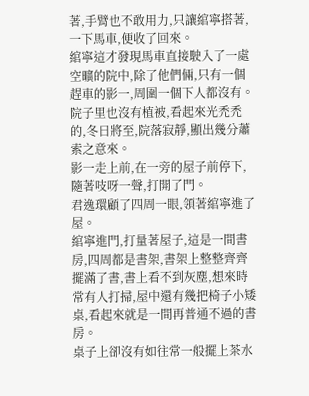著,手臂也不敢用力,只讓綰寧搭著,一下馬車,便收了回來。
綰寧這才發現馬車直接駛入了一處空曠的院中,除了他們倆,只有一個趕車的影一,周圍一個下人都沒有。
院子里也沒有植被,看起來光禿禿的,冬日將至,院落寂靜,顯出幾分蕭索之意來。
影一走上前,在一旁的屋子前停下,隨著吱呀一聲,打開了門。
君逸環顧了四周一眼,領著綰寧進了屋。
綰寧進門,打量著屋子,這是一間書房,四周都是書架,書架上整整齊齊擺滿了書,書上看不到灰塵,想來時常有人打掃,屋中還有幾把椅子小矮桌,看起來就是一間再普通不過的書房。
桌子上卻沒有如往常一般擺上茶水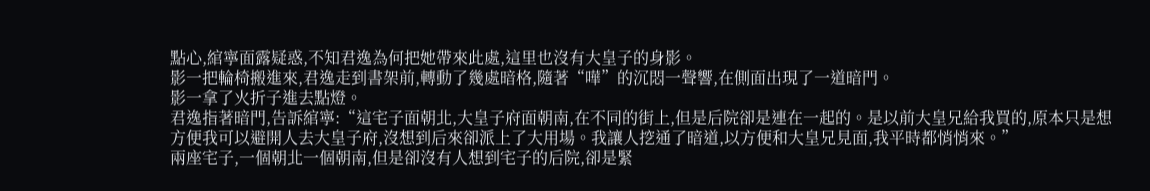點心,綰寧面露疑惑,不知君逸為何把她帶來此處,這里也沒有大皇子的身影。
影一把輪椅搬進來,君逸走到書架前,轉動了幾處暗格,隨著“嘩”的沉悶一聲響,在側面出現了一道暗門。
影一拿了火折子進去點燈。
君逸指著暗門,告訴綰寧:“這宅子面朝北,大皇子府面朝南,在不同的街上,但是后院卻是連在一起的。是以前大皇兄給我買的,原本只是想方便我可以避開人去大皇子府,沒想到后來卻派上了大用場。我讓人挖通了暗道,以方便和大皇兄見面,我平時都悄悄來。”
兩座宅子,一個朝北一個朝南,但是卻沒有人想到宅子的后院,卻是緊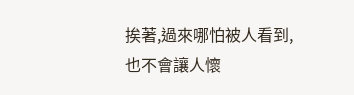挨著,過來哪怕被人看到,也不會讓人懷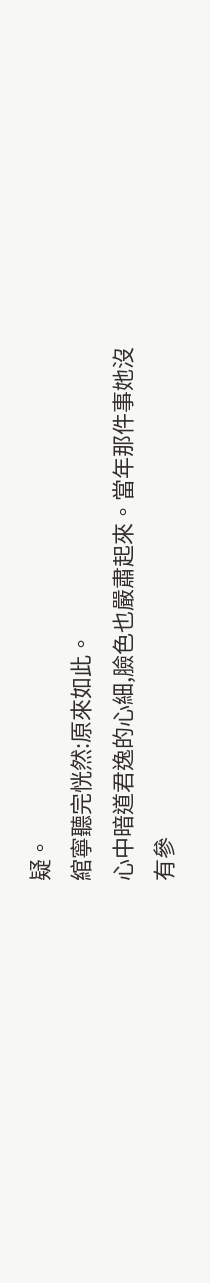疑。
綰寧聽完恍然:原來如此。
心中暗道君逸的心細,臉色也嚴肅起來。當年那件事她沒有參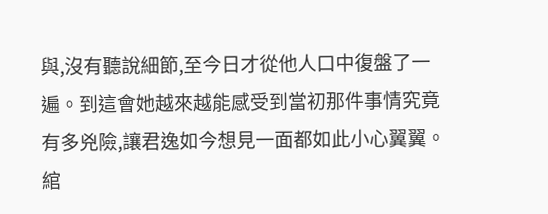與,沒有聽說細節,至今日才從他人口中復盤了一遍。到這會她越來越能感受到當初那件事情究竟有多兇險,讓君逸如今想見一面都如此小心翼翼。
綰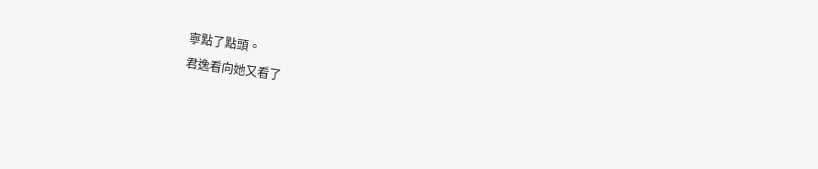寧點了點頭。
君逸看向她又看了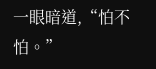一眼暗道,“怕不怕。”